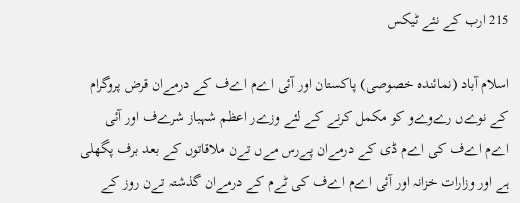215 ارب کے نئے ٹیکس

اسلام آباد (نمائندہ خصوصی) پاکستان اور آئی اےم اےف کے درمےان قرض پروگرام کے نوےں رےوےو کو مکمل کرنے کے لئے وزےر اعظم شہباز شرےف اور آئی اےم اےف کی اےم ڈی کے درمےان پےرس مےں تےن ملاقاتوں کے بعد برف پگھلی ہے اور وزارات خزانہ اور آئی اےم اےف کی ٹےم کے درمےان گذشتہ تےن روز کے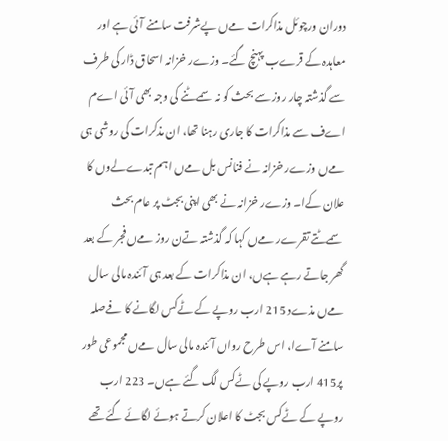دوران ورچوئل مذاکرات مےں پےشرفت سامنے آئی ہے اور معاہدہ کے قرےب پہنچ گئے۔ وزےر خزانہ اسحاق ڈار کی طرف سے گذشتہ چار روز سے بحث کو نہ سمےٹنے کی وجہ بھی آئی اےم اےف سے مذاکرات کا جاری رہنا تھا، ان مذکرات کی روشی ہی مےں وزےر خزانہ نے فنانس بل مےں اہم تبدےلےوں کا علان کےا۔ وزےر خزانہ نے بھی اپنی بجٹ پر عام بحث سمےٹتے تقرےر مےں کہا کہ گذشتہ تےن روز مےں فجر کے بعد گھر جاتے رہے ہےں، ان مذاکرات کے بعد ہی آئندہ مالی سال مےں مذےد 215 ارب روپے کے ٹےکس لگانے کا فےصلہ سامنے آےا، اس طرح رواں آئندہ مالی سال مےں مجموعی طور پر415 ارب روپے کی ٹےکس لگ گئے ہےں۔ 223 ارب روپے کے ٹےکس بجٹ کا اعلان کرتے ہوئے لگائے گئے تھے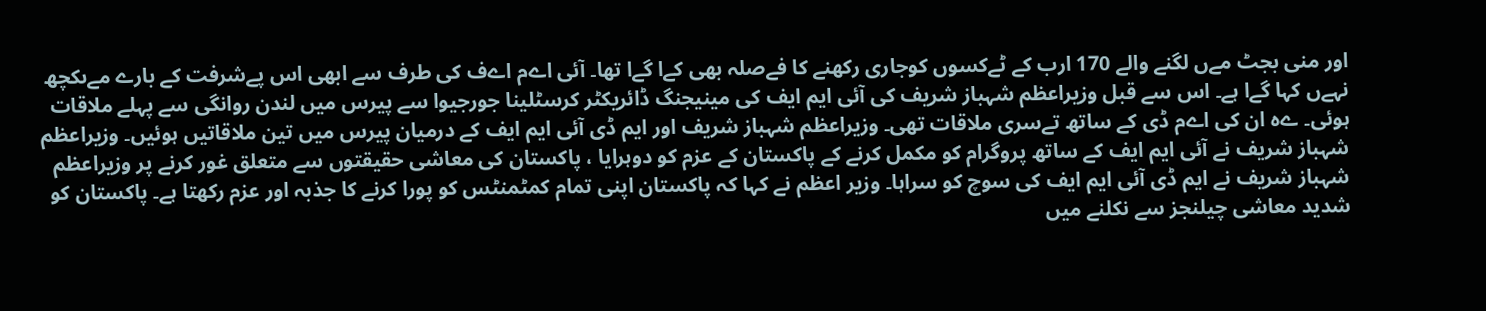اور منی بجٹ مےں لگنے والے 170 ارب کے ٹےکسوں کوجاری رکھنے کا فےصلہ بھی کےا گےا تھا۔ آئی اےم اےف کی طرف سے ابھی اس پےشرفت کے بارے مےںکچھ نہےں کہا گےا ہے۔ اس سے قبل وزیراعظم شہباز شریف کی آئی ایم ایف کی مینیجنگ ڈائریکٹر کرسٹلینا جورجیوا سے پیرس میں لندن روانگی سے پہلے ملاقات ہوئی۔ ےہ ان کی اےم ڈی کے ساتھ تےسری ملاقات تھی۔ وزیراعظم شہباز شریف اور ایم ڈی آئی ایم ایف کے درمیان پیرس میں تین ملاقاتیں ہوئیں۔ وزیراعظم شہباز شریف نے آئی ایم ایف کے ساتھ پروگرام کو مکمل کرنے کے پاکستان کے عزم کو دوہرایا ، پاکستان کی معاشی حقیقتوں سے متعلق غور کرنے پر وزیراعظم شہباز شریف نے ایم ڈی آئی ایم ایف کی سوچ کو سراہا۔ وزیر اعظم نے کہا کہ پاکستان اپنی تمام کمٹمنٹس کو پورا کرنے کا جذبہ اور عزم رکھتا ہے۔ پاکستان کو شدید معاشی چیلنجز سے نکلنے میں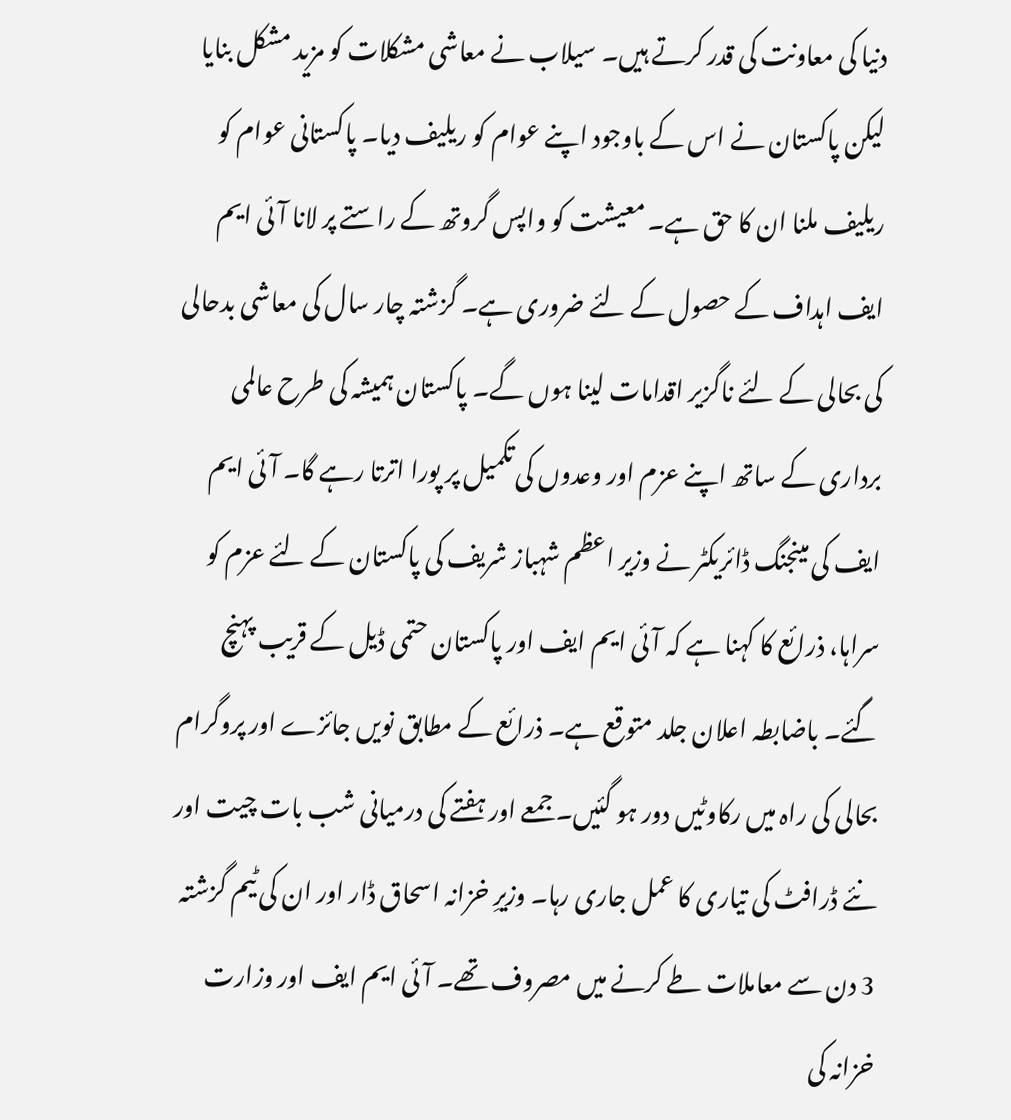دنیا کی معاونت کی قدر کرتے ہیں۔ سیلاب نے معاشی مشکلات کو مزید مشکل بنایا لیکن پاکستان نے اس کے باوجود اپنے عوام کو ریلیف دیا۔ پاکستانی عوام کو ریلیف ملنا ان کا حق ہے۔ معیشت کو واپس گروتھ کے راستے پر لانا آئی ایم ایف اہداف کے حصول کے لئے ضروری ہے۔ گزشتہ چار سال کی معاشی بدحالی کی بحالی کے لئے ناگزیر اقدامات لینا ہوں گے۔ پاکستان ہمیشہ کی طرح عالمی برداری کے ساتھ اپنے عزم اور وعدوں کی تکمیل پر پورا اترتا رہے گا۔ آئی ایم ایف کی مینجنگ ڈائریکٹر نے وزیر اعظم شہباز شریف کی پاکستان کے لئے عزم کو سراہا، ذرائع کا کہنا ہے کہ آئی ایم ایف اور پاکستان حتمی ڈیل کے قریب پہنچ گئے۔ باضابطہ اعلان جلد متوقع ہے۔ ذرائع کے مطابق نویں جائزے اور پروگرام بحالی کی راہ میں رکاوٹیں دور ہو گئیں۔ جمعے اور ہفتے کی درمیانی شب بات چیت اور نئے ڈرافٹ کی تیاری کا عمل جاری رہا۔ وزیرِ خزانہ اسحاق ڈار اور ان کی ٹیم گزشتہ 3 دن سے معاملات طے کرنے میں مصروف تھے۔ آئی ایم ایف اور وزارت خزانہ کی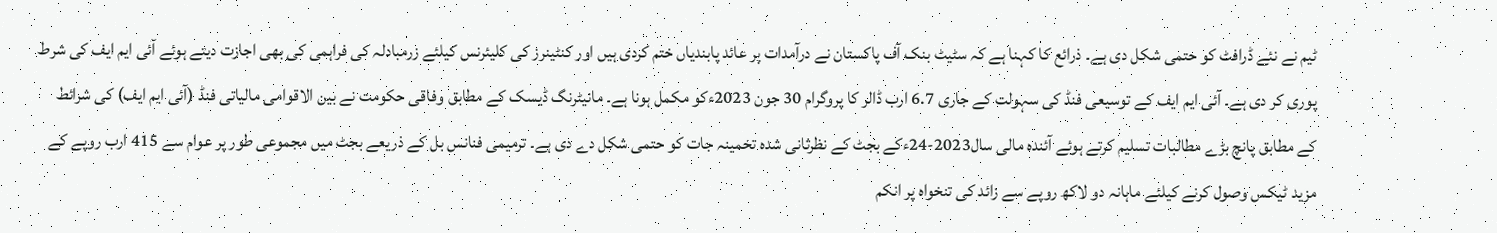ٹیم نے نئے ڈرافٹ کو حتمی شکل دی ہے۔ ذرائع کا کہنا ہے کہ سٹیٹ بنک آف پاکستان نے درآمدات پر عائد پابندیاں ختم کردی ہیں اور کنٹینرز کی کلیئرنس کیلئے زرمبادلہ کی فراہمی کی بھی اجازت دیتے ہوئے آئی ایم ایف کی شرط پوری کر دی ہے۔ آئی ایم ایف کے توسیعی فنڈ کی سہولت کے جاری 6.7 ارب ڈالر کا پروگرام 30 جون 2023ءکو مکمل ہونا ہے۔ مانیٹرنگ ڈیسک کے مطابق وفاقی حکومت نے بین الاقوامی مالیاتی فنڈ (آئی ایم ایف) کی شرائط کے مطابق پانچ بڑے مطالبات تسلیم کرتے ہوئے آئندہ مالی سال2023-24ءکے بجٹ کے نظرثانی شدہ تخمینہ جات کو حتمی شکل دے دی ہے۔ ترمیمی فنانس بل کے ذریعے بجٹ میں مجموعی طور پر عوام سے 415 ارب روپے کے مزید ٹیکس وصول کرنے کیلئے ماہانہ دو لاکھ روپے سے زائد کی تنخواہ پر انکم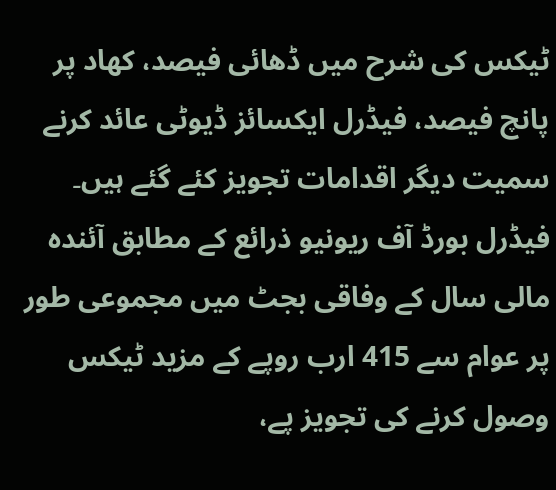ٹیکس کی شرح میں ڈھائی فیصد، کھاد پر پانچ فیصد، فیڈرل ایکسائز ڈیوٹی عائد کرنے سمیت دیگر اقدامات تجویز کئے گئے ہیں۔ فیڈرل بورڈ آف ریونیو ذرائع کے مطابق آئندہ مالی سال کے وفاقی بجٹ میں مجموعی طور پر عوام سے 415 ارب روپے کے مزید ٹیکس وصول کرنے کی تجویز پے،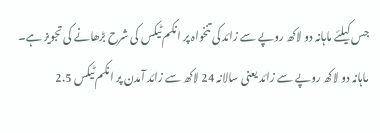جس کیلئے ماہانہ دو لاکھ روپے سے زائد کی تنخواہ پر انکم ٹیکس کی شرح بڑھانے کی تجویز ہے۔ ماہانہ دو لاکھ روپے سے زائد یعنی سالانہ 24 لاکھ سے زائد آمدن پر انکم ٹیکس 2.5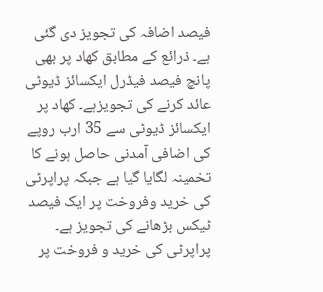فیصد اضافہ کی تجویز دی گئی ہے۔ ذرائع کے مطابق کھاد پر بھی پانچ فیصد فیڈرل ایکسائز ڈیوٹی عائد کرنے کی تجویزہے۔ کھاد پر ایکسائز ڈیوٹی سے 35 ارب روپے کی اضافی آمدنی حاصل ہونے کا تخمینہ لگایا گیا ہے جبکہ پراپرٹی کی خرید وفروخت پر ایک فیصد ٹیکس بڑھانے کی تجویز ہے۔ پراپرٹی کی خرید و فروخت پر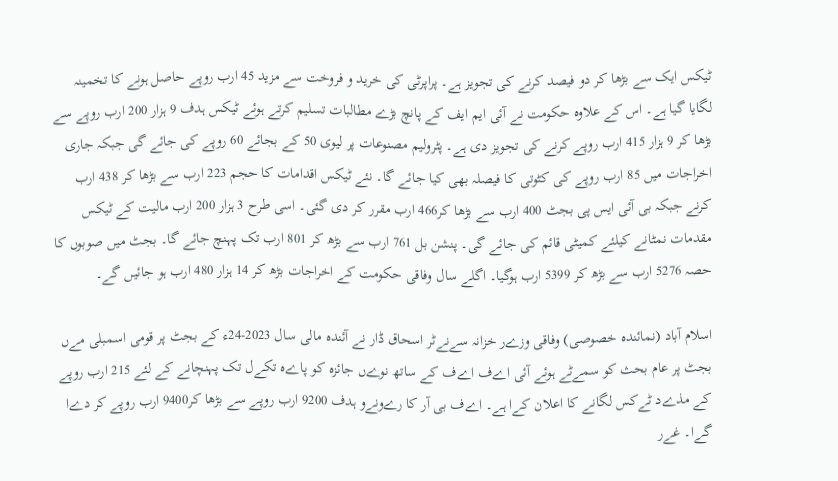ٹیکس ایک سے بڑھا کر دو فیصد کرنے کی تجویز ہے۔ پراپرٹی کی خرید و فروخت سے مزید 45 ارب روپے حاصل ہونے کا تخمینہ لگایا گیا ہے۔ اس کے علاوہ حکومت نے آئی ایم ایف کے پانچ بڑے مطالبات تسلیم کرتے ہوئے ٹیکس ہدف 9 ہزار 200 ارب روپے سے بڑھا کر 9 ہزار 415 ارب روپے کرنے کی تجویز دی ہے۔ پٹرولیم مصنوعات پر لیوی 50 کے بجائے 60 روپے کی جائے گی جبکہ جاری اخراجات میں 85 ارب روپے کی کٹوتی کا فیصلہ بھی کیا جائے گا۔ نئے ٹیکس اقدامات کا حجم 223 ارب سے بڑھا کر 438 ارب کرنے جبکہ بی آئی ایس پی بجٹ 400 ارب سے بڑھا کر466 ارب مقرر کر دی گئی۔ اسی طرح 3 ہزار 200 ارب مالیت کے ٹیکس مقدمات نمٹانے کیلئے کمیٹی قائم کی جائے گی۔ پنشن بل 761 ارب سے بڑھ کر 801 ارب تک پہنچ جائے گا۔ بجٹ میں صوبوں کا حصہ 5276 ارب سے بڑھ کر 5399 ارب ہوگیا۔ اگلے سال وفاقی حکومت کے اخراجات بڑھ کر 14 ہزار 480 ارب ہو جائیں گے۔

اسلام آباد (نمائندہ خصوصی) وفاقی وزےر خزانہ سےنےٹر اسحاق ڈار نے آئندہ مالی سال 2023-24ء کے بجٹ پر قومی اسمبلی مےں بجٹ پر عام بحث کو سمےٹے ہوئے آئی اےف اےف کے ساتھ نوےں جائزہ کو پاےہ تکےل تک پہنچانے کے لئے 215 ارب روپے کے مذےد ٹےکس لگانے کا اعلان کےا ہے۔ اےف بی آر کا رےونےو ہدف 9200 ارب روپے سے بڑھا کر9400 ارب روپے کر دےا گےا۔ غےر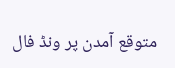متوقع آمدن پر ونڈ فال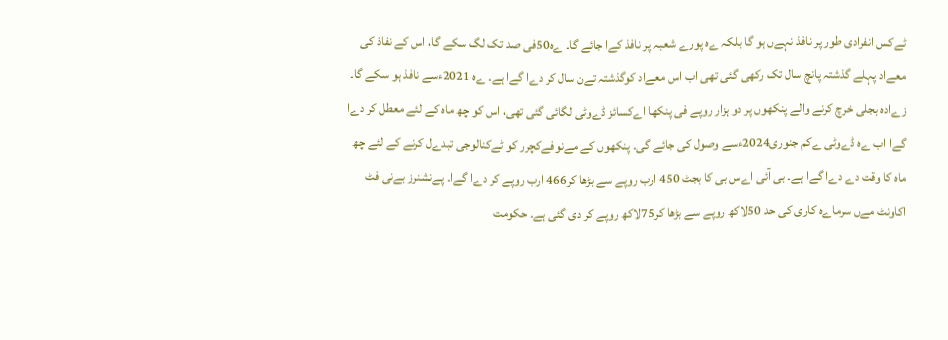ٹےکس انفرادی طور پر نافذ نہےں ہو گا بلکہ ےہ پورے شعبہ پر نافذ کےا جائے گا۔ ےہ50فی صد تک لگ سکے گا، اس کے نفاذ کی معےاد پہلے گذشتہ پانچ سال تک رکھی گئی تھی اب اس معےاد کوگذشتہ تےن سال کر دےا گےا ہے۔ ےہ 2021ءسے نافذ ہو سکے گا۔ زےادہ بجلی خرچ کرنے والے پنکھوں پر دو ہزار روپے فی پنکھا اےکسائز ڈےوٹی لگائی گئی تھی، اس کو چھ ماہ کے لئے معطل کر دےا گےا اب ےہ ڈےوٹی ےکم جنوری2024ءسے وصول کی جائے گی۔ پنکھوں کے مےنوفےکچرر کو ٹےکنالوجی تبدےل کرنے کے لئے چھ ماہ کا وقت دے دےا گےا ہے۔ بی آئی اےس بی کا بجٹ 450 ارب روپے سے بڑھا کر466 ارب روپے کر دےا گےا۔ پےنشنرز بےنی فٹ اکاونٹ مےں سرماےہ کاری کی حد 50لاکھ روپے سے بڑھا کر75لاکھ روپے کر دی گئی ہے۔ حکومت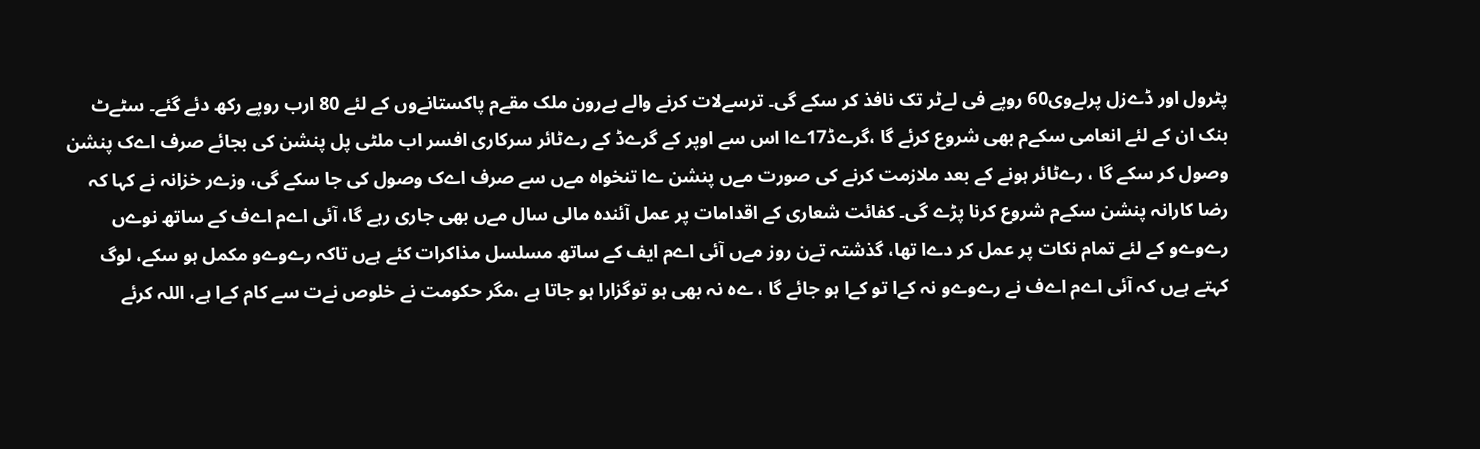پٹرول اور ڈےزل پرلےوی60 روپے فی لےٹر تک نافذ کر سکے گی۔ ترسےلات کرنے والے بےرون ملک مقےم پاکستانےوں کے لئے 80 ارب روپے رکھ دئے گئے۔ سٹےٹ بنک ان کے لئے انعامی سکےم بھی شروع کرئے گا ،گرےڈ17ےا اس سے اوپر کے گرےڈ کے رےٹائر سرکاری افسر اب ملٹی پل پنشن کی بجائے صرف اےک پنشن وصول کر سکے گا ، رےٹائر ہونے کے بعد ملازمت کرنے کی صورت مےں پنشن ےا تنخواہ مےں سے صرف اےک وصول کی جا سکے گی، وزےر خزانہ نے کہا کہ رضا کارانہ پنشن سکےم شروع کرنا پڑے گی۔ کفائت شعاری کے اقدامات پر عمل آئندہ مالی سال مےں بھی جاری رہے گا، آئی اےم اےف کے ساتھ نوےں رےوےو کے لئے تمام نکات پر عمل کر دےا تھا، گذشتہ تےن روز مےں آئی اےم ایف کے ساتھ مسلسل مذاکرات کئے ہےں تاکہ رےوےو مکمل ہو سکے، لوگ کہتے ہےں کہ آئی اےم اےف نے رےوےو نہ کےا تو کےا ہو جائے گا ، ےہ نہ بھی ہو توگزارا ہو جاتا ہے ،مگر حکومت نے خلوص نےت سے کام کےا ہے، اللہ کرئے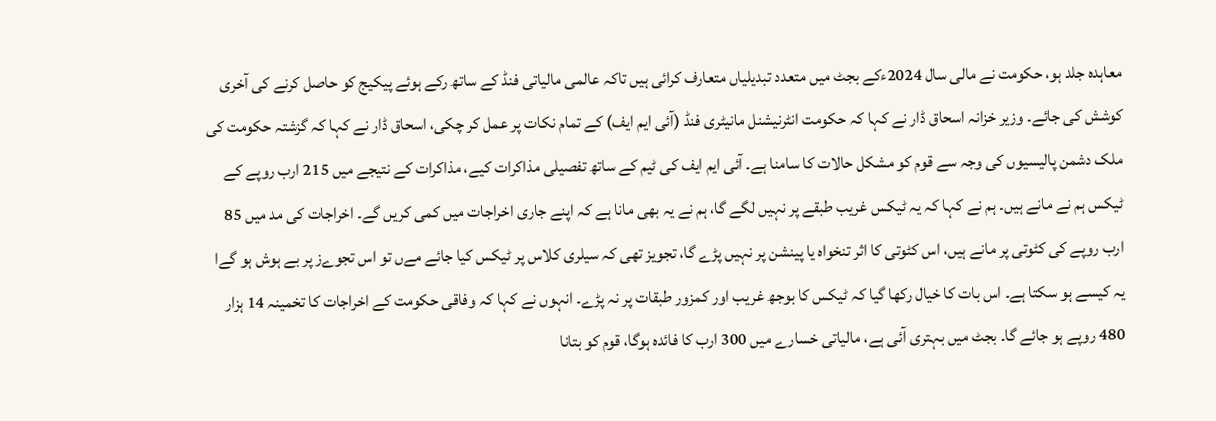معاہدہ جلد ہو، حکومت نے مالی سال 2024ءکے بجٹ میں متعدد تبدیلیاں متعارف کرائی ہیں تاکہ عالمی مالیاتی فنڈ کے ساتھ رکے ہوئے پیکیج کو حاصل کرنے کی آخری کوشش کی جائے۔ وزیر خزانہ اسحاق ڈار نے کہا کہ حکومت انٹرنیشنل مانیٹری فنڈ (آئی ایم ایف) کے تمام نکات پر عمل کر چکی، اسحاق ڈار نے کہا کہ گزشتہ حکومت کی ملک دشمن پالیسیوں کی وجہ سے قوم کو مشکل حالات کا سامنا ہے۔ آئی ایم ایف کی ٹیم کے ساتھ تفصیلی مذاکرات کیے، مذاکرات کے نتیجے میں 215 ارب روپے کے ٹیکس ہم نے مانے ہیں۔ ہم نے کہا کہ یہ ٹیکس غریب طبقے پر نہیں لگے گا، ہم نے یہ بھی مانا ہے کہ اپنے جاری اخراجات میں کمی کریں گے۔ اخراجات کی مد میں 85 ارب روپے کی کٹوتی پر مانے ہیں، اس کٹوتی کا اثر تنخواہ یا پینشن پر نہیں پڑے گا، تجویز تھی کہ سیلری کلاس پر ٹیکس کیا جائے مےں تو اس تجوےز پر بے ہوش ہو گےا یہ کیسے ہو سکتا ہے۔ اس بات کا خیال رکھا گیا کہ ٹیکس کا بوجھ غریب اور کمزور طبقات پر نہ پڑے۔ انہوں نے کہا کہ وفاقی حکومت کے اخراجات کا تخمینہ 14 ہزار 480 روپے ہو جائے گا۔ بجٹ میں بہتری آئی ہے، مالیاتی خسارے میں 300 ارب کا فائدہ ہوگا، قوم کو بتانا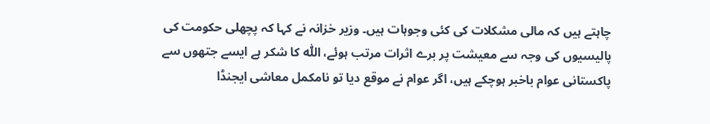چاہتے ہیں کہ مالی مشکلات کی کئی وجوہات ہیں۔ وزیر خزانہ نے کہا کہ پچھلی حکومت کی پالیسیوں کی وجہ سے معیشت پر برے اثرات مرتب ہوئے، اللّٰہ کا شکر ہے ایسے جتھوں سے پاکستانی عوام باخبر ہوچکے ہیں، اگر عوام نے موقع دیا تو نامکمل معاشی ایجنڈا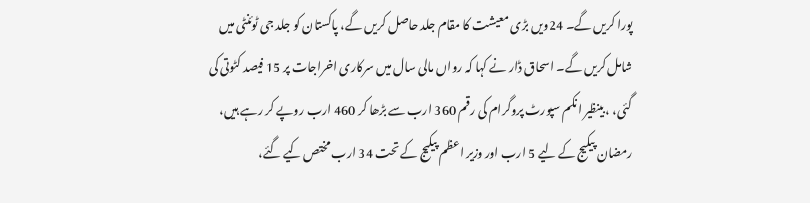پورا کریں گے۔ 24ویں بڑی معیشت کا مقام جلد حاصل کریں گے، پاکستان کو جلد جی ٹوئنٹی میں شامل کریں گے۔ اسحاق ڈار نے کہا کہ رواں مالی سال میں سرکاری اخراجات پر 15 فیصد کٹوتی کی گئی، ، بینظیر انکم سپورٹ پروگرام کی رقم 360 ارب سے بڑھا کر 460 ارب روپے کر رہے ہیں، رمضان پیکیج کے لیے 5 ارب اور وزیر اعظم پیکیج کے تحت 34 ارب مختص کیے گئے،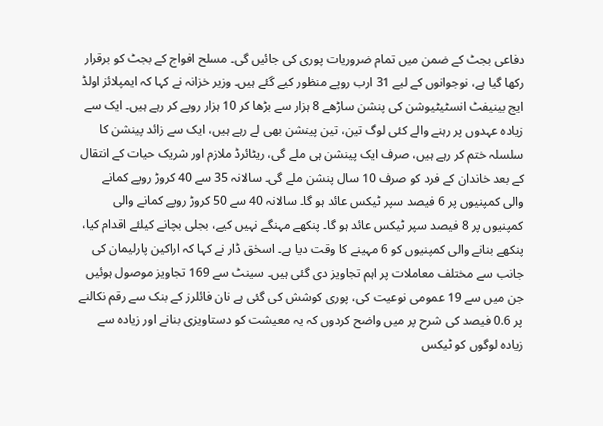دفاعی بجٹ کے ضمن میں تمام ضروریات پوری کی جائیں گی۔ مسلح افواج کے بجٹ کو برقرار رکھا گیا ہے، نوجوانوں کے لیے 31 ارب روپے منظور کیے گئے ہیں۔ وزیر خزانہ نے کہا کہ ایمپلائز اولڈ ایج بینیفٹ انسٹیٹیوشن کی پنشن ساڑھے 8 ہزار سے بڑھا کر 10 ہزار روپے کر رہے ہیں۔ ایک سے زیادہ عہدوں پر رہنے والے کئی لوگ تین، تین پینشن بھی لے رہے ہیں، ایک سے زائد پینشن کا سلسلہ ختم کر رہے ہیں، صرف ایک پینشن ہی ملے گی، ریٹائرڈ ملازم اور شریک حیات کے انتقال کے بعد خاندان کے فرد کو صرف 10 سال پنشن ملے گی۔ سالانہ 35 سے 40 کروڑ روپے کمانے والی کمپنیوں پر 6 فیصد سپر ٹیکس عائد ہو گا۔ سالانہ 40 سے 50 کروڑ روپے کمانے والی کمپنیوں پر 8 فیصد سپر ٹیکس عائد ہو گا۔ پنکھے مہنگے نہیں کیے، بجلی بچانے کیلئے اقدام کیا، پنکھے بنانے والی کمپنیوں کو 6 مہینے کا وقت دیا ہے۔ اسحٰق ڈار نے کہا کہ اراکین پارلیمان کی جانب سے مختلف معاملات پر اہم تجاویز دی گئی ہیں۔ سینٹ سے 169 تجاویز موصول ہوئیں جن میں سے 19 عمومی نوعیت کی، پوری کوشش کی گئی ہے نان فائلرز کے بنک سے رقم نکالنے پر 0.6 فیصد کی شرح پر میں واضح کردوں کہ یہ معیشت کو دستاویزی بنانے اور زیادہ سے زیادہ لوگوں کو ٹیکس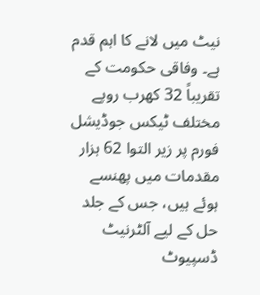نیٹ میں لانے کا اہم قدم ہے۔ وفاقی حکومت کے تقریباً 32 کھرب روپے مختلف ٹیکس جوڈیشل فورم پر زیر التوا 62 ہزار مقدمات میں پھنسے ہوئے ہیں، جس کے جلد حل کے لیے آلٹرنیٹ ڈسپیوٹ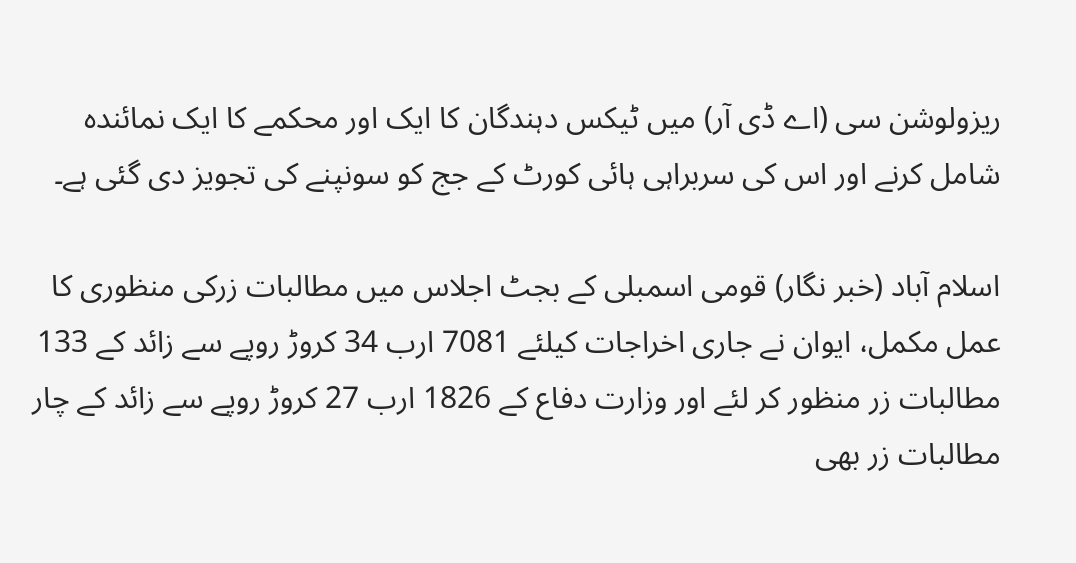ریزولوشن سی (اے ڈی آر) میں ٹیکس دہندگان کا ایک اور محکمے کا ایک نمائندہ شامل کرنے اور اس کی سربراہی ہائی کورٹ کے جج کو سونپنے کی تجویز دی گئی ہے۔

اسلام آباد (خبر نگار) قومی اسمبلی کے بجٹ اجلاس میں مطالبات زرکی منظوری کا عمل مکمل، ایوان نے جاری اخراجات کیلئے 7081 ارب 34 کروڑ روپے سے زائد کے 133 مطالبات زر منظور کر لئے اور وزارت دفاع کے 1826 ارب 27 کروڑ روپے سے زائد کے چار مطالبات زر بھی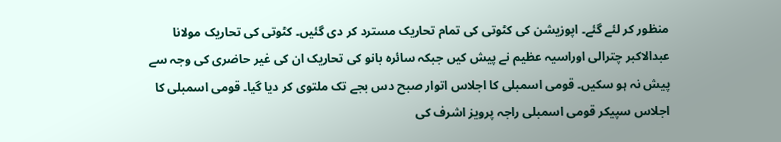منظور کر لئے گئے۔ اپوزیشن کی کٹوتی کی تمام تحاریک مسترد کر دی گئیں۔ کٹوتی کی تحاریک مولانا عبدالاکبر چترالی اوراسیہ عظیم نے پیش کیں جبکہ سائرہ بانو کی تحاریک ان کی غیر حاضری کی وجہ سے پیش نہ ہو سکیں۔ قومی اسمبلی کا اجلاس اتوار صبح دس بجے تک ملتوی کر دیا گیا۔ قومی اسمبلی کا اجلاس سپیکر قومی اسمبلی راجہ پرویز اشرف کی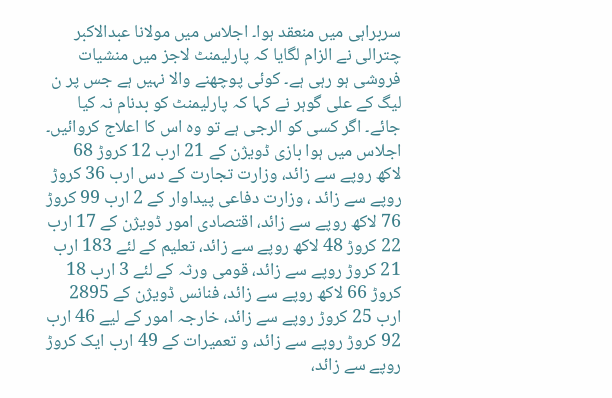سربراہی میں منعقد ہوا۔ اجلاس میں مولانا عبدالاکبر چترالی نے الزام لگایا کہ پارلیمنٹ لاجز میں منشیات فروشی ہو رہی ہے۔ کوئی پوچھنے والا نہیں ہے جس پر ن لیگ کے علی گوہر نے کہا کہ پارلیمنٹ کو بدنام نہ کیا جائے۔ اگر کسی کو الرجی ہے تو وہ اس کا اعلاج کروائیں۔ اجلاس میں ہوا بازی ڈویژن کے 21 ارب 12 کروڑ 68 لاکھ روپے سے زائد، وزارت تجارت کے دس ارب 36 کروڑ روپے سے زائد ، وزارت دفاعی پیداوار کے 2 ارب 99 کروڑ 76 لاکھ روپے سے زائد، اقتصادی امور ڈویژن کے 17 ارب 22 کروڑ 48 لاکھ روپے سے زائد، تعلیم کے لئے 183 ارب 21 کروڑ روپے سے زائد، قومی ورثہ کے لئے 3 ارب 18 کروڑ 66 لاکھ روپے سے زائد، فنانس ڈویژن کے 2895 ارب 25 کروڑ روپے سے زائد، خارجہ امور کے لیے 46 ارب 92 کروڑ روپے سے زائد، و تعمیرات کے 49 ارب ایک کروڑ روپے سے زائد،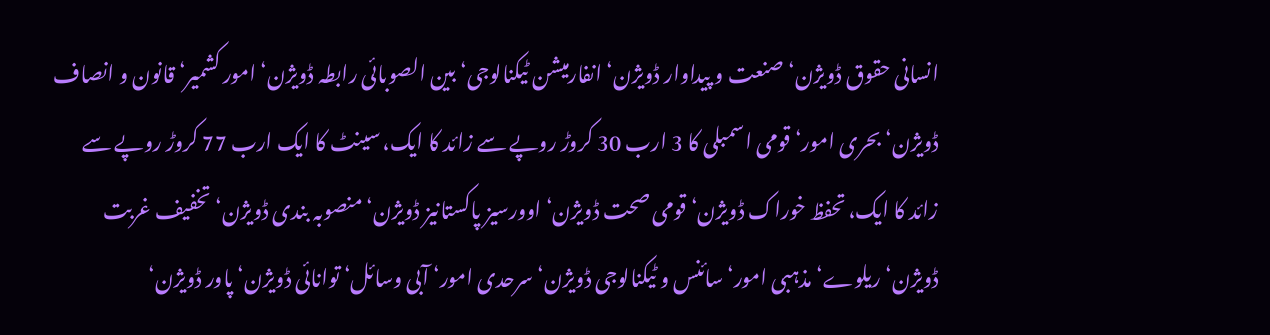انسانی حقوق ڈویژن‘ صنعت و پیداوار ڈویژن‘ انفارمیشن ٹیکنالوجی‘ بین الصوبائی رابطہ ڈویژن‘ امور کشمیر‘ قانون و انصاف ڈویژن‘ بحری امور‘ قومی اسمبلی کا 3 ارب 30 کروڑ روپے سے زائد کا ایک، سینٹ کا ایک ارب 77 کروڑ روپے سے زائد کا ایک، تحفظ خوراک ڈویژن‘ قومی صحت ڈویژن‘ اوورسیز پاکستانیز ڈویژن‘ منصوبہ بندی ڈویژن‘ تخفیف غربت ڈویژن‘ ریلوے‘ مذہبی امور‘ سائنس و ٹیکنالوجی ڈویژن‘ سرحدی امور‘ آبی وسائل‘ توانائی ڈویژن‘ پاور ڈویژن‘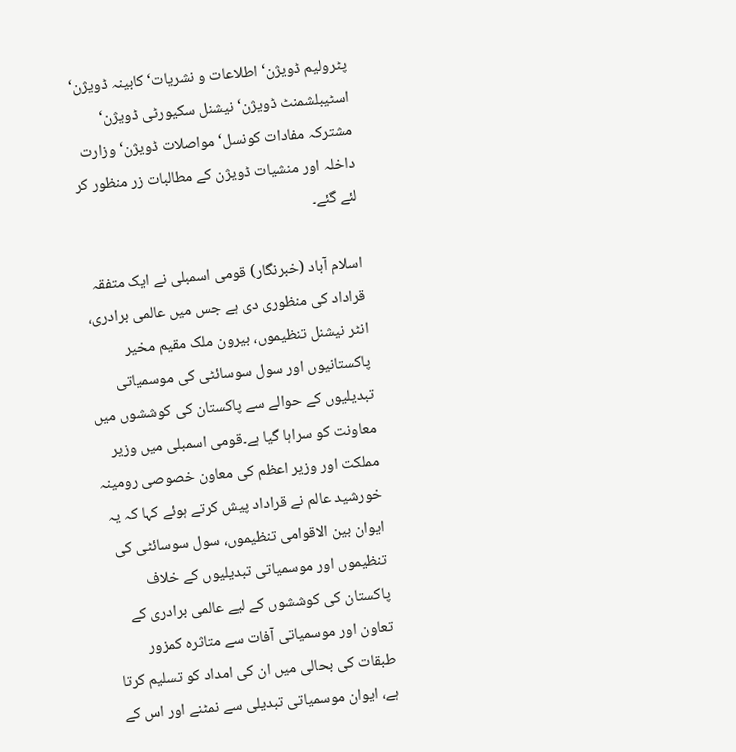پٹرولیم ڈویژن‘ اطلاعات و نشریات‘ کابینہ ڈویژن‘ اسٹیبلشمنٹ ڈویژن‘ نیشنل سکیورٹی ڈویژن‘ مشترکہ مفادات کونسل‘ مواصلات ڈویژن‘ وزارت داخلہ اور منشیات ڈویژن کے مطالبات زر منظور کر لئے گئے۔

اسلام آباد (خبرنگار) قومی اسمبلی نے ایک متفقہ قراداد کی منظوری دی ہے جس میں عالمی برادری، انٹر نیشنل تنظیموں، بیرون ملک مقیم مخیر پاکستانیوں اور سول سوسائٹی کی موسمیاتی تبدیلیوں کے حوالے سے پاکستان کی کوششوں میں معاونت کو سراہا گیا ہے۔قومی اسمبلی میں وزیر مملکت اور وزیر اعظم کی معاون خصوصی رومینہ خورشید عالم نے قراداد پیش کرتے ہوئے کہا کہ یہ ایوان بین الاقوامی تنظیموں، سول سوسائٹی کی تنظیموں اور موسمیاتی تبدیلیوں کے خلاف پاکستان کی کوششوں کے لیے عالمی برادری کے تعاون اور موسمیاتی آفات سے متاثرہ کمزور طبقات کی بحالی میں ان کی امداد کو تسلیم کرتا ہے، ایوان موسمیاتی تبدیلی سے نمٹنے اور اس کے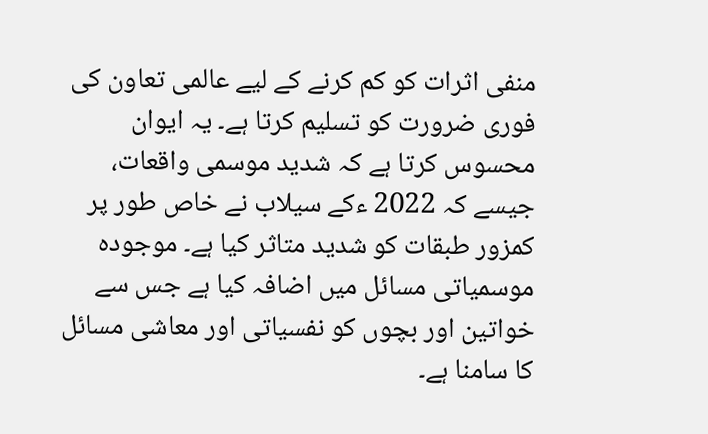منفی اثرات کو کم کرنے کے لیے عالمی تعاون کی فوری ضرورت کو تسلیم کرتا ہے۔ یہ ایوان محسوس کرتا ہے کہ شدید موسمی واقعات، جیسے کہ 2022 ءکے سیلاب نے خاص طور پر کمزور طبقات کو شدید متاثر کیا ہے۔ موجودہ موسمیاتی مسائل میں اضافہ کیا ہے جس سے خواتین اور بچوں کو نفسیاتی اور معاشی مسائل کا سامنا ہے۔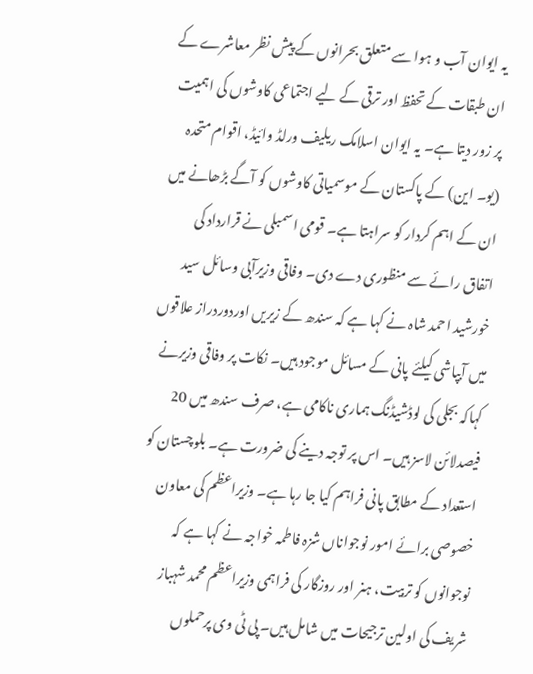یہ ایوان آب و ہوا سے متعلق بحرانوں کے پیش نظر معاشرے کے ان طبقات کے تحفظ اور ترقی کے لیے اجتماعی کاوشوں کی اہمیت پر زور دیتا ہے۔ یہ ایوان اسلامک ریلیف ورلڈ وائیڈ، اقوام متحدہ (یو۔ این) کے پاکستان کے موسمیاتی کاوشوں کو آگے بڑھانے میں ان کے اہم کردار کو سراہتا ہے۔ قومی اسمبلی نے قرارداد کی اتفاق رائے سے منظوری دے دی۔ وفاقی وزیرآبی وسائل سید خورشید احمد شاہ نے کہا ہے کہ سندھ کے زیریں اوردوردراز علاقوں میں آبپاشی کیلئے پانی کے مسائل موجود ہیں۔ نکات پر وفاقی وزیرنے کہاکہ بجلی کی لوڈشیڈنگ ہماری ناکامی ہے، صرف سندھ میں 20 فیصدلائن لاسز ہیں۔ اس پر توجہ دینے کی ضرورت ہے۔ بلوچستان کو استعداد کے مطابق پانی فراہم کیا جا رہا ہے۔ وزیراعظم کی معاون خصوصی برائے امور نوجواناں شزہ فاطمہ خواجہ نے کہا ہے کہ نوجوانوں کو تربیت، ہنر اور روزگار کی فراہمی وزیراعظم محمد شہباز شریف کی اولین ترجیحات میں شامل ہیں۔ پی ٹی وی پرحملوں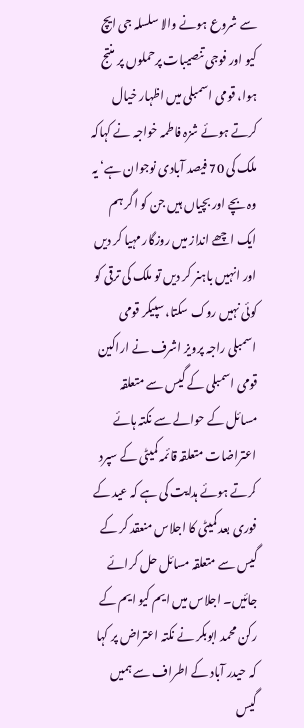سے شروع ہونے والا سلسلہ جی ایچ کیو اور فوجی تنصیبات پرحملوں پر منتج ہوا، قومی اسمبلی میں اظہار خیال کرتے ہوئے شزہ فاطمہ خواجہ نے کہاکہ ملک کی 70 فیصد آبادی نوجوان ہے‘ یہ وہ بچے اور بچیاں ہیں جن کو اگر ہم ایک اچھے انداز میں روزگار مہیا کر دیں اور انہیں باہنر کر دیں تو ملک کی ترقی کو کوئی نہیں روک سکتا، سپیکر قومی اسمبلی راجہ پرویز اشرف نے اراکین قومی اسمبلی کے گیس سے متعلقہ مسائل کے حوالے سے نکتہ ہائے اعتراضات متعلقہ قائمہ کمیٹی کے سپرد کرتے ہوئے ہدایت کی ہے کہ عید کے فوری بعد کمیٹی کا اجلاس منعقد کر کے گیس سے متعلقہ مسائل حل کرائے جائیں۔ اجلاس میں ایم کیو ایم کے رکن محمد ابوبکر نے نکتہ اعتراض پر کہا کہ حیدر آباد کے اطراف سے ہمیں گیس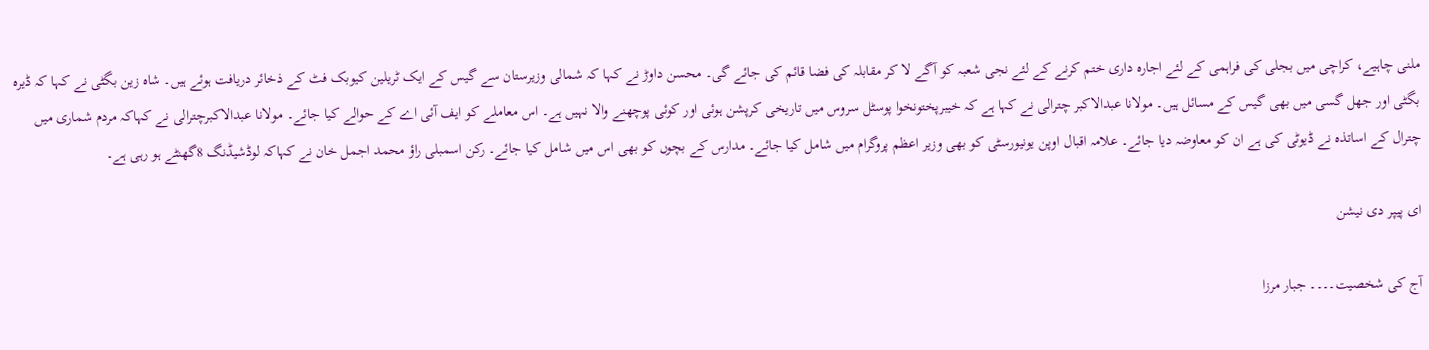ملنی چاہیے، کراچی میں بجلی کی فراہمی کے لئے اجارہ داری ختم کرنے کے لئے نجی شعبہ کو آگے لا کر مقابلہ کی فضا قائم کی جائے گی۔ محسن داوڑ نے کہا کہ شمالی وزیرستان سے گیس کے ایک ٹریلین کیوبک فٹ کے ذخائر دریافت ہوئے ہیں۔ شاہ زین بگٹی نے کہا کہ ڈیرہ بگٹی اور جھل گسی میں بھی گیس کے مسائل ہیں۔ مولانا عبدالاکبر چترالی نے کہا ہے کہ خیبرپختونخوا پوسٹل سروس میں تاریخی کرپشن ہوئی اور کوئی پوچھنے والا نہیں ہے۔ اس معاملے کو ایف آئی اے کے حوالے کیا جائے۔ مولانا عبدالاکبرچترالی نے کہاکہ مردم شماری میں چترال کے اساتذہ نے ڈیوٹی کی ہے ان کو معاوضہ دیا جائے۔ علامہ اقبال اوپن یونیورسٹی کو بھی وزیر اعظم پروگرام میں شامل کیا جائے۔ مدارس کے بچوں کو بھی اس میں شامل کیا جائے۔ رکن اسمبلی راؤ محمد اجمل خان نے کہاکہ لوڈشیڈنگ 8گھنٹے ہو رہی ہے۔

ای پیپر دی نیشن

آج کی شخصیت۔۔۔۔ جبار مرزا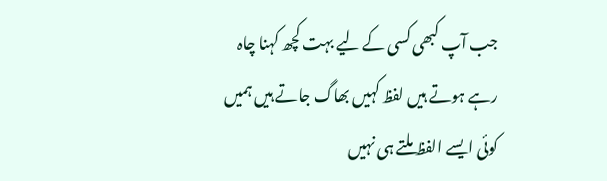جب آپ کبھی کسی کے لیے بہت کچھ کہنا چاہ رہے ہوتے ہیں لفظ کہیں بھاگ جاتے ہیں ہمیں کوئی ایسے الفظ ملتے ہی نہیں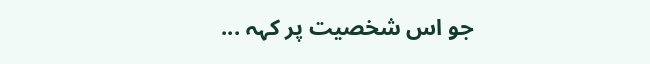جو اس شخصیت پر کہہ ...